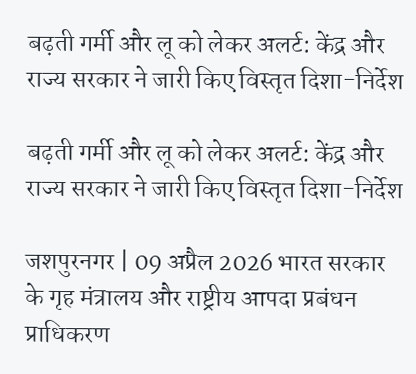बढ़ती गर्मी और लू को लेकर अलर्ट: केंद्र और राज्य सरकार ने जारी किए विस्तृत दिशा-निर्देश

बढ़ती गर्मी और लू को लेकर अलर्ट: केंद्र और राज्य सरकार ने जारी किए विस्तृत दिशा-निर्देश

जशपुरनगर | 09 अप्रैल 2026 भारत सरकार के गृह मंत्रालय और राष्ट्रीय आपदा प्रबंधन प्राधिकरण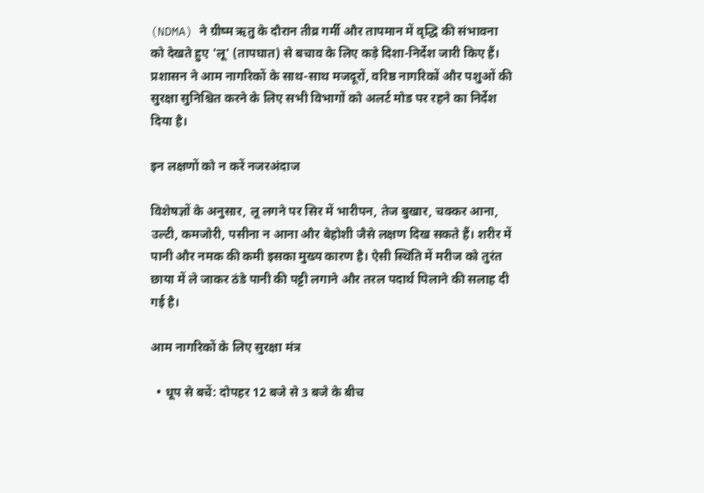(NDMA) ने ग्रीष्म ऋतु के दौरान तीव्र गर्मी और तापमान में वृद्धि की संभावना को देखते हुए 'लू' (तापघात) से बचाव के लिए कड़े दिशा-निर्देश जारी किए हैं। प्रशासन ने आम नागरिकों के साथ-साथ मजदूरों, वरिष्ठ नागरिकों और पशुओं की सुरक्षा सुनिश्चित करने के लिए सभी विभागों को अलर्ट मोड पर रहने का निर्देश दिया है।

इन लक्षणों को न करें नजरअंदाज

विशेषज्ञों के अनुसार, लू लगने पर सिर में भारीपन, तेज बुखार, चक्कर आना, उल्टी, कमजोरी, पसीना न आना और बेहोशी जैसे लक्षण दिख सकते हैं। शरीर में पानी और नमक की कमी इसका मुख्य कारण है। ऐसी स्थिति में मरीज को तुरंत छाया में ले जाकर ठंडे पानी की पट्टी लगाने और तरल पदार्थ पिलाने की सलाह दी गई है।

आम नागरिकों के लिए सुरक्षा मंत्र

  • धूप से बचें: दोपहर 12 बजे से 3 बजे के बीच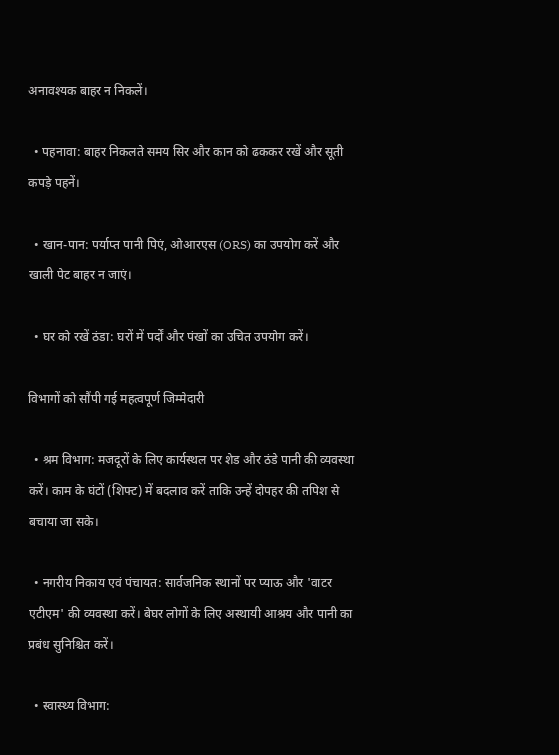अनावश्यक बाहर न निकलें।

  • पहनावा: बाहर निकलते समय सिर और कान को ढककर रखें और सूती कपड़े पहनें।

  • खान-पान: पर्याप्त पानी पिएं, ओआरएस (ORS) का उपयोग करें और खाली पेट बाहर न जाएं।

  • घर को रखें ठंडा: घरों में पर्दों और पंखों का उचित उपयोग करें।

विभागों को सौंपी गई महत्वपूर्ण जिम्मेदारी

  • श्रम विभाग: मजदूरों के लिए कार्यस्थल पर शेड और ठंडे पानी की व्यवस्था करें। काम के घंटों (शिफ्ट) में बदलाव करें ताकि उन्हें दोपहर की तपिश से बचाया जा सके।

  • नगरीय निकाय एवं पंचायत: सार्वजनिक स्थानों पर प्याऊ और 'वाटर एटीएम' की व्यवस्था करें। बेघर लोगों के लिए अस्थायी आश्रय और पानी का प्रबंध सुनिश्चित करें।

  • स्वास्थ्य विभाग: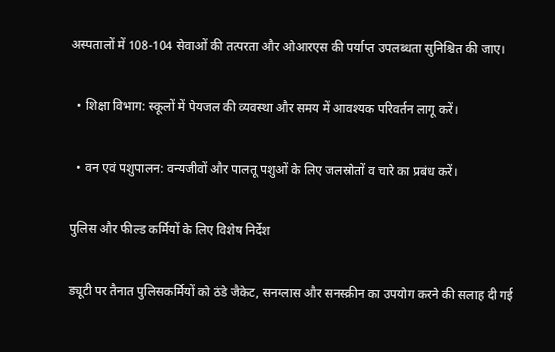अस्पतालों में 108-104 सेवाओं की तत्परता और ओआरएस की पर्याप्त उपलब्धता सुनिश्चित की जाए।

  • शिक्षा विभाग: स्कूलों में पेयजल की व्यवस्था और समय में आवश्यक परिवर्तन लागू करें।

  • वन एवं पशुपालन: वन्यजीवों और पालतू पशुओं के लिए जलस्रोतों व चारे का प्रबंध करें।

पुलिस और फील्ड कर्मियों के लिए विशेष निर्देश

ड्यूटी पर तैनात पुलिसकर्मियों को ठंडे जैकेट, सनग्लास और सनस्क्रीन का उपयोग करने की सलाह दी गई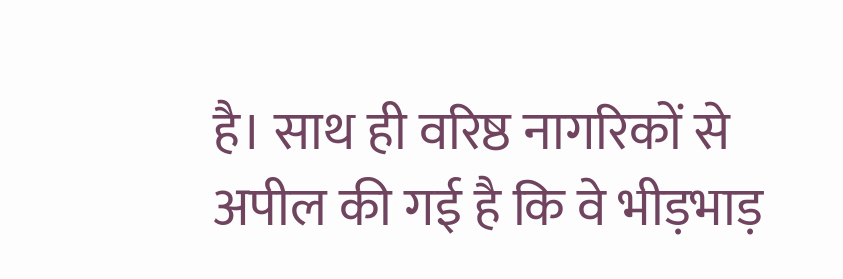है। साथ ही वरिष्ठ नागरिकों से अपील की गई है कि वे भीड़भाड़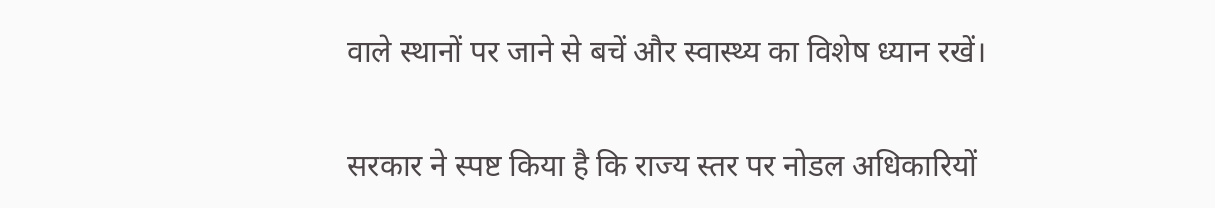वाले स्थानों पर जाने से बचें और स्वास्थ्य का विशेष ध्यान रखें।

सरकार ने स्पष्ट किया है कि राज्य स्तर पर नोडल अधिकारियों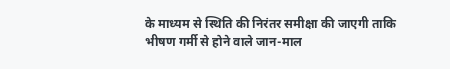के माध्यम से स्थिति की निरंतर समीक्षा की जाएगी ताकि भीषण गर्मी से होने वाले जान-माल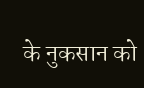के नुकसान को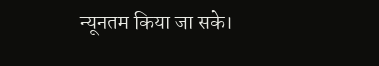न्यूनतम किया जा सके।